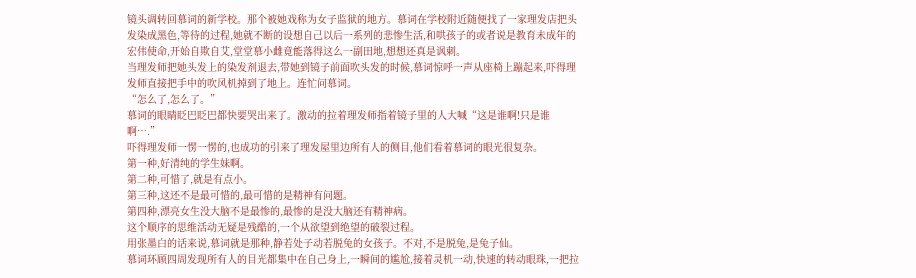镜头调转回慕词的新学校。那个被她戏称为女子监狱的地方。慕词在学校附近随便找了一家理发店把头发染成黑色,等待的过程,她就不断的设想自己以后一系列的悲惨生活,和哄孩子的或者说是教育未成年的宏伟使命,开始自欺自艾,堂堂慕小雌竟能落得这么一副田地,想想还真是讽刺。
当理发师把她头发上的染发剂退去,带她到镜子前面吹头发的时候,慕词惊呼一声从座椅上蹦起来,吓得理发师直接把手中的吹风机掉到了地上。连忙问慕词。
“怎么了,怎么了。”
慕词的眼睛眨巴眨巴都快要哭出来了。激动的拉着理发师指着镜子里的人大喊“这是谁啊!只是谁啊….”
吓得理发师一愣一愣的,也成功的引来了理发屋里边所有人的侧目,他们看着慕词的眼光很复杂。
第一种,好清纯的学生妹啊。
第二种,可惜了,就是有点小。
第三种,这还不是最可惜的,最可惜的是精神有问题。
第四种,漂亮女生没大脑不是最惨的,最惨的是没大脑还有精神病。
这个顺序的思维活动无疑是残酷的,一个从欲望到绝望的破裂过程。
用张墨白的话来说,慕词就是那种,静若处子动若脱兔的女孩子。不对,不是脱兔,是兔子仙。
慕词环顾四周发现所有人的目光都集中在自己身上,一瞬间的尴尬,接着灵机一动,快速的转动眼珠,一把拉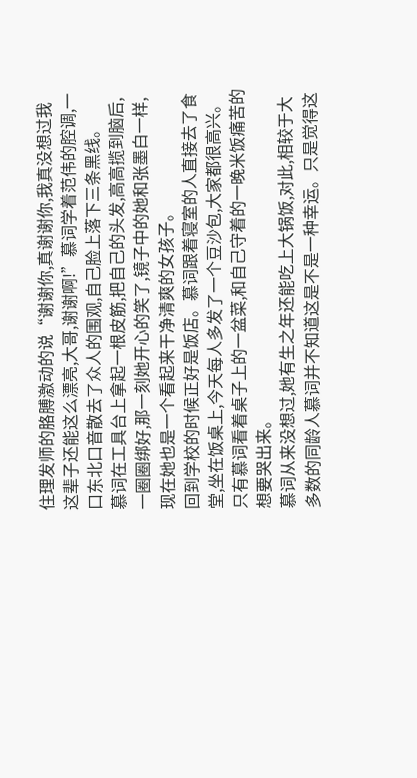住理发师的胳膊激动的说“谢谢你,真谢谢你,我真没想过我这辈子还能这么漂亮,大哥,谢谢啊!”慕词学着范伟的腔调,一口东北口音散去了众人的围观,自己脸上落下三条黑线。
慕词在工具台上拿起一根皮筋,把自己的头发,高高揽到脑后,一圈圈绑好,那一刻她开心的笑了,镜子中的她和张墨白一样,现在她也是一个看起来干净清爽的女孩子。
回到学校的时候正好是饭店。慕词跟着寝室的人直接去了食堂,坐在饭桌上,今天每人多发了一个豆沙包,大家都很高兴。只有慕词看着桌子上的一盆菜,和自己守着的一晚米饭痛苦的想要哭出来。
慕词从来没想过,她有生之年还能吃上大锅饭,对此,相较于大多数的同龄人慕词并不知道这是不是一种幸运。只是觉得这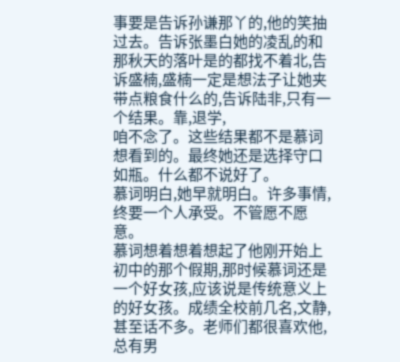事要是告诉孙谦那丫的,他的笑抽过去。告诉张墨白她的凌乱的和那秋天的落叶是的都找不着北,告诉盛楠,盛楠一定是想法子让她夹带点粮食什么的,告诉陆非,只有一个结果。靠,退学,
咱不念了。这些结果都不是慕词想看到的。最终她还是选择守口如瓶。什么都不说好了。
慕词明白,她早就明白。许多事情,终要一个人承受。不管愿不愿意。
慕词想着想着想起了他刚开始上初中的那个假期,那时候慕词还是一个好女孩,应该说是传统意义上的好女孩。成绩全校前几名,文静,甚至话不多。老师们都很喜欢他,总有男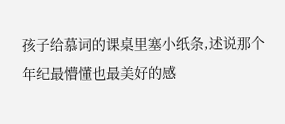孩子给慕词的课桌里塞小纸条,述说那个年纪最懵懂也最美好的感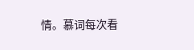情。慕词每次看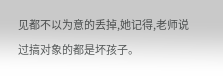见都不以为意的丢掉,她记得,老师说过搞对象的都是坏孩子。